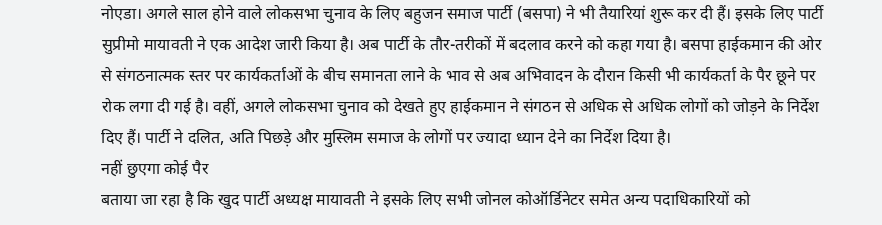नोएडा। अगले साल होने वाले लोकसभा चुनाव के लिए बहुजन समाज पार्टी (बसपा) ने भी तैयारियां शुरू कर दी हैं। इसके लिए पार्टी सुप्रीमो मायावती ने एक आदेश जारी किया है। अब पार्टी के तौर-तरीकों में बदलाव करने को कहा गया है। बसपा हाईकमान की ओर से संगठनात्मक स्तर पर कार्यकर्ताओं के बीच समानता लाने के भाव से अब अभिवादन के दौरान किसी भी कार्यकर्ता के पैर छूने पर रोक लगा दी गई है। वहीं, अगले लोकसभा चुनाव को देखते हुए हाईकमान ने संगठन से अधिक से अधिक लोगों को जोड़ने के निर्देश दिए हैं। पार्टी ने दलित, अति पिछड़े और मुस्लिम समाज के लोगों पर ज्यादा ध्यान देने का निर्देश दिया है।
नहीं छुएगा कोई पैर
बताया जा रहा है कि खुद पार्टी अध्यक्ष मायावती ने इसके लिए सभी जोनल कोऑर्डिनेटर समेत अन्य पदाधिकारियों को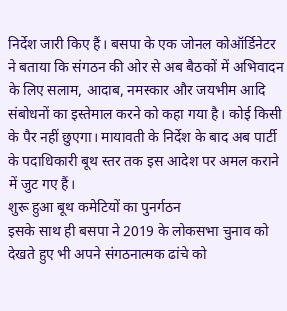निर्देश जारी किए हैं। बसपा के एक जोनल कोऑर्डिनेटर ने बताया कि संगठन की ओर से अब बैठकों में अभिवादन के लिए सलाम, आदाब, नमस्कार और जयभीम आदि संबोधनों का इस्तेमाल करने को कहा गया है। कोई किसी के पैर नहीं छुएगा। मायावती के निर्देश के बाद अब पार्टी के पदाधिकारी बूथ स्तर तक इस आदेश पर अमल कराने में जुट गए हैं।
शुरू हुआ बूथ कमेटियों का पुनर्गठन
इसके साथ ही बसपा ने 2019 के लोकसभा चुनाव को देखते हुए भी अपने संगठनात्मक ढांचे को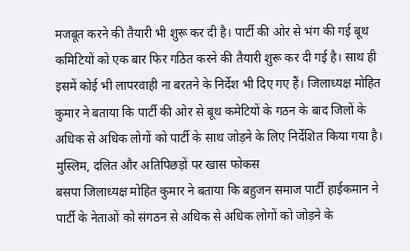मजबूत करने की तैयारी भी शुरू कर दी है। पार्टी की ओर से भंग की गई बूथ कमिटियों को एक बार फिर गठित करने की तैयारी शुरू कर दी गई है। साथ ही इसमें कोई भी लापरवाही ना बरतने के निर्देश भी दिए गए हैं। जिलाध्यक्ष मोहित कुमार ने बताया कि पार्टी की ओर से बूथ कमेटियों के गठन के बाद जिलों के अधिक से अधिक लोगों को पार्टी के साथ जोड़ने के लिए निर्देशित किया गया है।
मुस्लिम, दलित और अतिपिछड़ों पर खास फोकस
बसपा जिलाध्यक्ष मोहित कुमार ने बताया कि बहुजन समाज पार्टी हाईकमान ने पार्टी के नेताओं को संगठन से अधिक से अधिक लोगों को जोड़ने के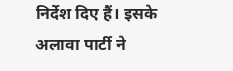निर्देश दिए हैं। इसके अलावा पार्टी ने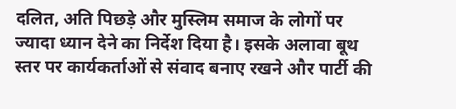दलित, अति पिछड़े और मुस्लिम समाज के लोगों पर ज्यादा ध्यान देने का निर्देश दिया है। इसके अलावा बूथ स्तर पर कार्यकर्ताओं से संवाद बनाए रखने और पार्टी की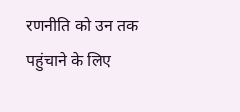रणनीति को उन तक पहुंचाने के लिए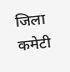जिला कमेटी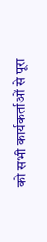को सभी कार्यकर्ताओं से पूरा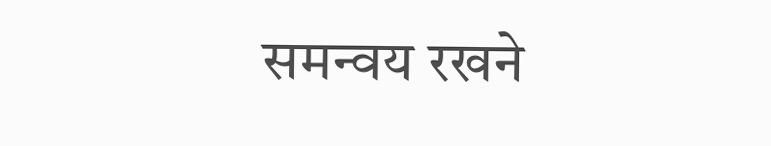समन्वय रखने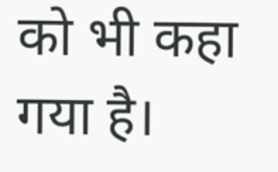को भी कहा गया है।